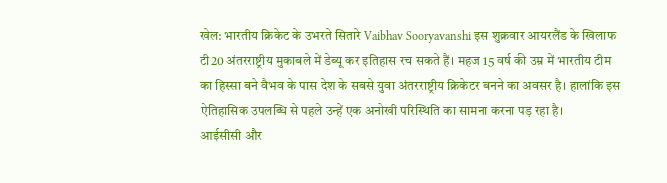खेल: भारतीय क्रिकेट के उभरते सितारे Vaibhav Sooryavanshi इस शुक्रवार आयरलैंड के खिलाफ टी20 अंतरराष्ट्रीय मुकाबले में डेब्यू कर इतिहास रच सकते हैं। महज 15 वर्ष की उम्र में भारतीय टीम का हिस्सा बने वैभव के पास देश के सबसे युवा अंतरराष्ट्रीय क्रिकेटर बनने का अवसर है। हालांकि इस ऐतिहासिक उपलब्धि से पहले उन्हें एक अनोखी परिस्थिति का सामना करना पड़ रहा है।
आईसीसी और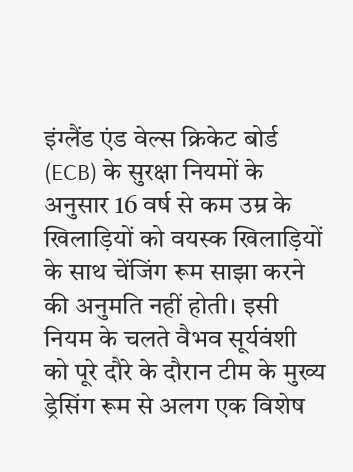इंग्लैंड एंड वेल्स क्रिकेट बोर्ड (ECB) के सुरक्षा नियमों के अनुसार 16 वर्ष से कम उम्र के खिलाड़ियों को वयस्क खिलाड़ियों के साथ चेंजिंग रूम साझा करने की अनुमति नहीं होती। इसी नियम के चलते वैभव सूर्यवंशी को पूरे दौरे के दौरान टीम के मुख्य ड्रेसिंग रूम से अलग एक विशेष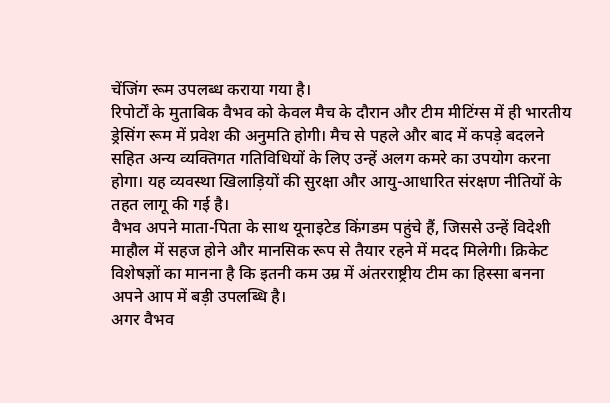चेंजिंग रूम उपलब्ध कराया गया है।
रिपोर्टों के मुताबिक वैभव को केवल मैच के दौरान और टीम मीटिंग्स में ही भारतीय ड्रेसिंग रूम में प्रवेश की अनुमति होगी। मैच से पहले और बाद में कपड़े बदलने सहित अन्य व्यक्तिगत गतिविधियों के लिए उन्हें अलग कमरे का उपयोग करना होगा। यह व्यवस्था खिलाड़ियों की सुरक्षा और आयु-आधारित संरक्षण नीतियों के तहत लागू की गई है।
वैभव अपने माता-पिता के साथ यूनाइटेड किंगडम पहुंचे हैं, जिससे उन्हें विदेशी माहौल में सहज होने और मानसिक रूप से तैयार रहने में मदद मिलेगी। क्रिकेट विशेषज्ञों का मानना है कि इतनी कम उम्र में अंतरराष्ट्रीय टीम का हिस्सा बनना अपने आप में बड़ी उपलब्धि है।
अगर वैभव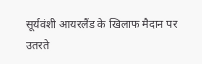सूर्यवंशी आयरलैंड के खिलाफ मैदान पर उतरते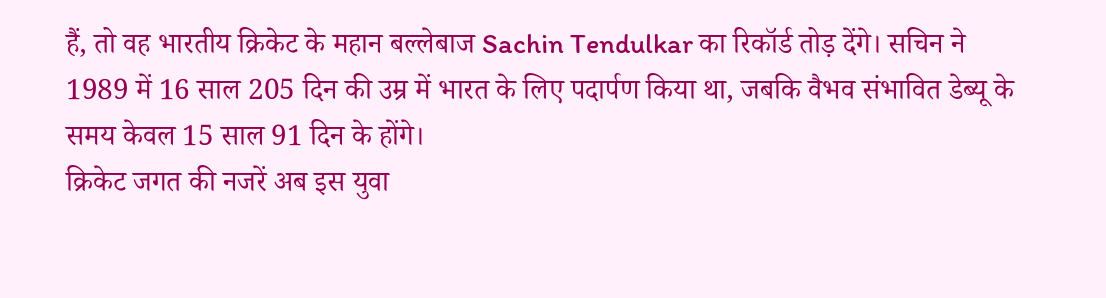हैं, तो वह भारतीय क्रिकेट के महान बल्लेबाज Sachin Tendulkar का रिकॉर्ड तोड़ देंगे। सचिन ने 1989 में 16 साल 205 दिन की उम्र में भारत के लिए पदार्पण किया था, जबकि वैभव संभावित डेब्यू के समय केवल 15 साल 91 दिन के होंगे।
क्रिकेट जगत की नजरें अब इस युवा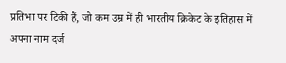प्रतिभा पर टिकी हैं, जो कम उम्र में ही भारतीय क्रिकेट के इतिहास में अपना नाम दर्ज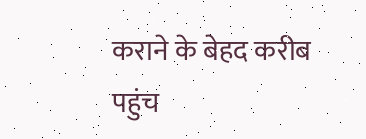कराने के बेहद करीब पहुंच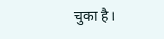चुका है।